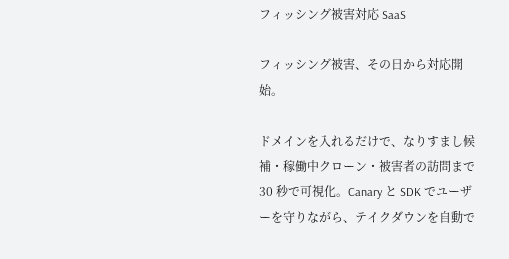フィッシング被害対応 SaaS

フィッシング被害、その日から対応開始。

ドメインを入れるだけで、なりすまし候補・稼働中クローン・被害者の訪問まで 30 秒で可視化。Canary と SDK でユーザーを守りながら、テイクダウンを自動で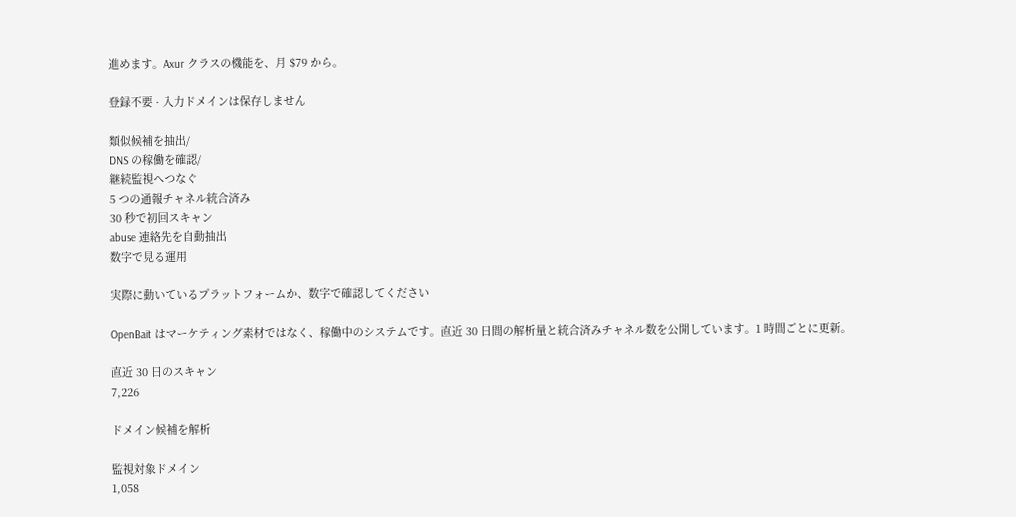進めます。Axur クラスの機能を、月 $79 から。

登録不要 · 入力ドメインは保存しません

類似候補を抽出/
DNS の稼働を確認/
継続監視へつなぐ
5 つの通報チャネル統合済み
30 秒で初回スキャン
abuse 連絡先を自動抽出
数字で見る運用

実際に動いているプラットフォームか、数字で確認してください

OpenBait はマーケティング素材ではなく、稼働中のシステムです。直近 30 日間の解析量と統合済みチャネル数を公開しています。1 時間ごとに更新。

直近 30 日のスキャン
7,226

ドメイン候補を解析

監視対象ドメイン
1,058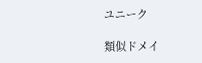ユニーク

類似ドメイ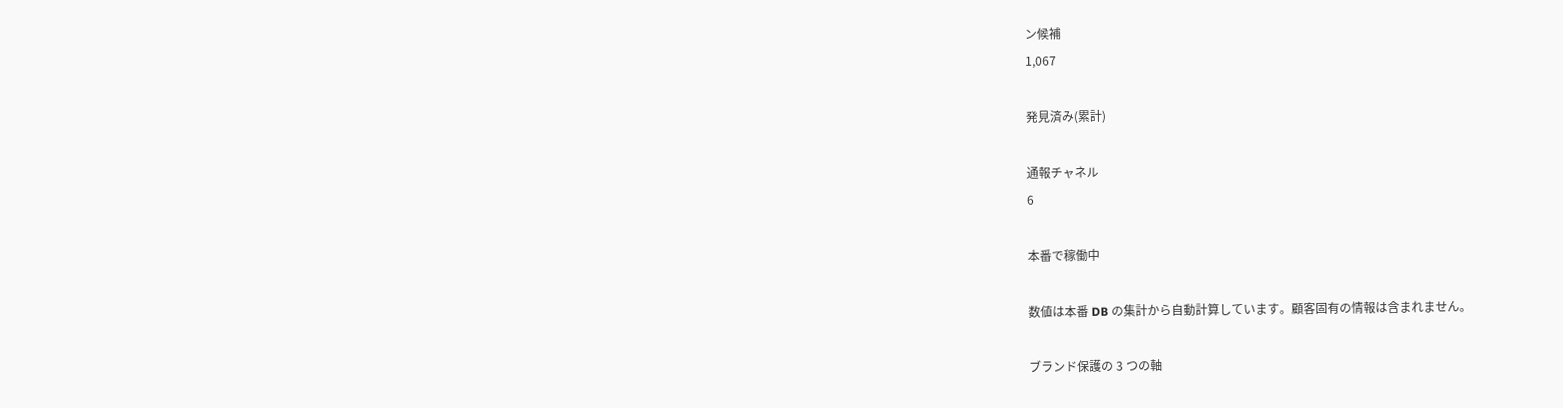ン候補
1,067

発見済み(累計)

通報チャネル
6

本番で稼働中

数値は本番 DB の集計から自動計算しています。顧客固有の情報は含まれません。

ブランド保護の 3 つの軸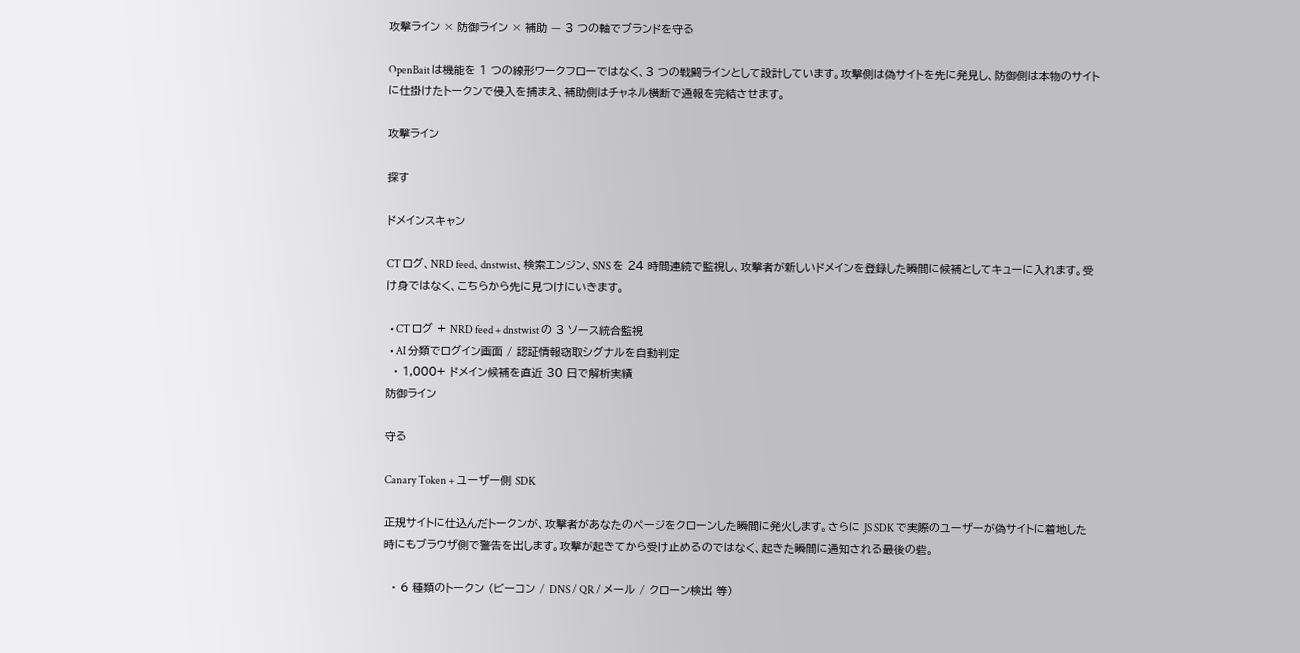攻撃ライン × 防御ライン × 補助 — 3 つの軸でブランドを守る

OpenBait は機能を 1 つの線形ワークフローではなく、3 つの戦闘ラインとして設計しています。攻撃側は偽サイトを先に発見し、防御側は本物のサイトに仕掛けたトークンで侵入を捕まえ、補助側はチャネル横断で通報を完結させます。

攻撃ライン

探す

ドメインスキャン

CT ログ、NRD feed、dnstwist、検索エンジン、SNS を 24 時間連続で監視し、攻撃者が新しいドメインを登録した瞬間に候補としてキューに入れます。受け身ではなく、こちらから先に見つけにいきます。

  • CT ログ + NRD feed + dnstwist の 3 ソース統合監視
  • AI 分類でログイン画面 / 認証情報窃取シグナルを自動判定
  • 1,000+ ドメイン候補を直近 30 日で解析実績
防御ライン

守る

Canary Token + ユーザー側 SDK

正規サイトに仕込んだトークンが、攻撃者があなたのページをクローンした瞬間に発火します。さらに JS SDK で実際のユーザーが偽サイトに着地した時にもブラウザ側で警告を出します。攻撃が起きてから受け止めるのではなく、起きた瞬間に通知される最後の砦。

  • 6 種類のトークン (ビーコン / DNS / QR / メール / クローン検出 等)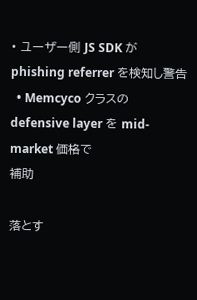• ユーザー側 JS SDK が phishing referrer を検知し警告
  • Memcyco クラスの defensive layer を mid-market 価格で
補助

落とす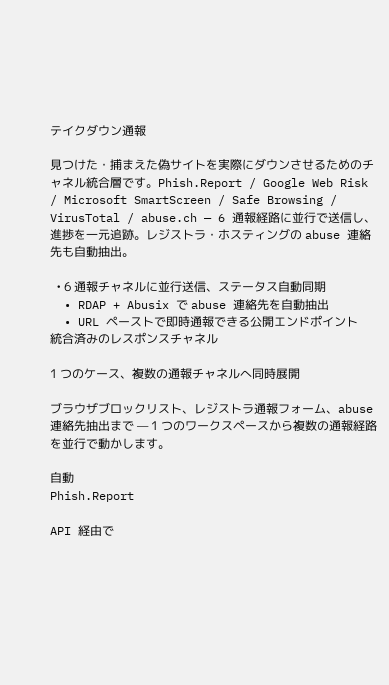テイクダウン通報

見つけた・捕まえた偽サイトを実際にダウンさせるためのチャネル統合層です。Phish.Report / Google Web Risk / Microsoft SmartScreen / Safe Browsing / VirusTotal / abuse.ch — 6 通報経路に並行で送信し、進捗を一元追跡。レジストラ・ホスティングの abuse 連絡先も自動抽出。

  • 6 通報チャネルに並行送信、ステータス自動同期
  • RDAP + Abusix で abuse 連絡先を自動抽出
  • URL ペーストで即時通報できる公開エンドポイント
統合済みのレスポンスチャネル

1 つのケース、複数の通報チャネルへ同時展開

ブラウザブロックリスト、レジストラ通報フォーム、abuse 連絡先抽出まで — 1 つのワークスペースから複数の通報経路を並行で動かします。

自動
Phish.Report

API 経由で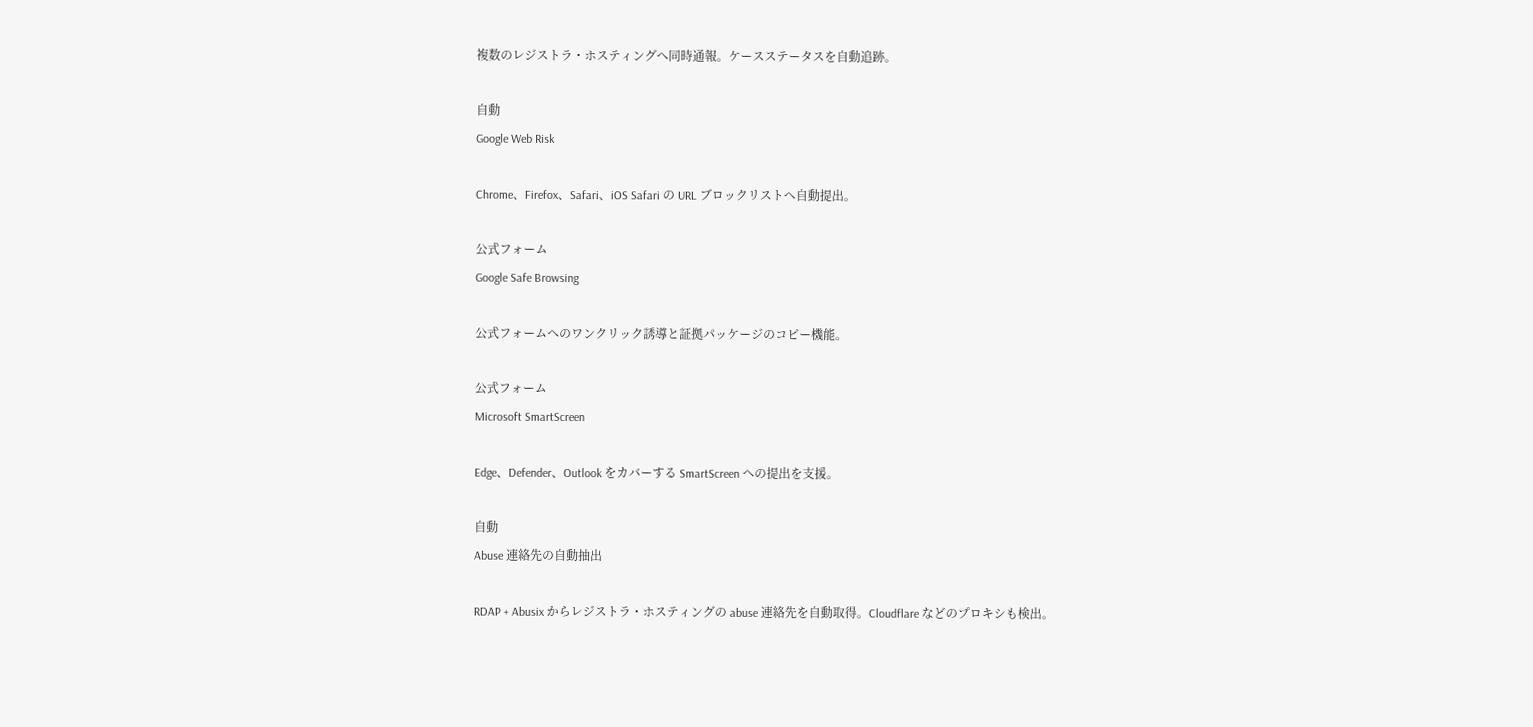複数のレジストラ・ホスティングへ同時通報。ケースステータスを自動追跡。

自動
Google Web Risk

Chrome、Firefox、Safari、iOS Safari の URL ブロックリストへ自動提出。

公式フォーム
Google Safe Browsing

公式フォームへのワンクリック誘導と証拠パッケージのコピー機能。

公式フォーム
Microsoft SmartScreen

Edge、Defender、Outlook をカバーする SmartScreen への提出を支援。

自動
Abuse 連絡先の自動抽出

RDAP + Abusix からレジストラ・ホスティングの abuse 連絡先を自動取得。Cloudflare などのプロキシも検出。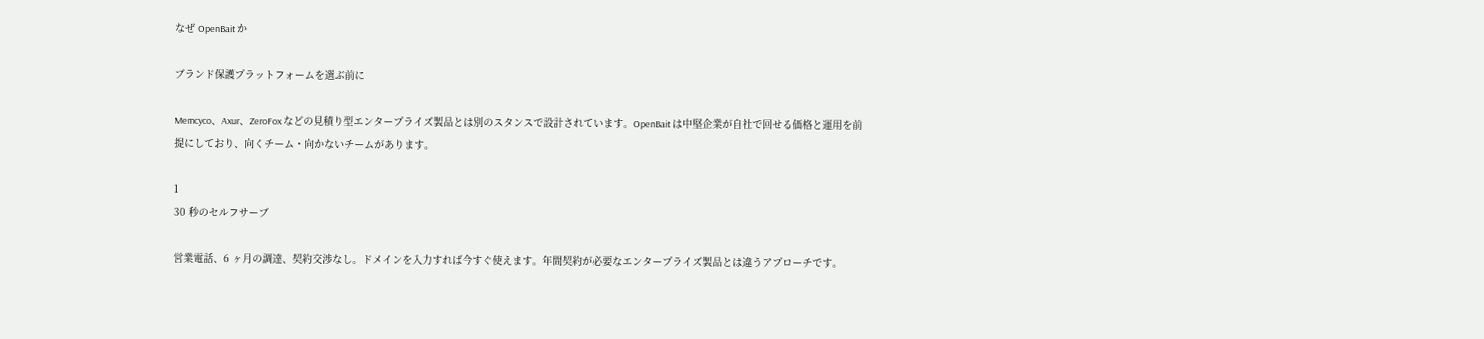なぜ OpenBait か

ブランド保護プラットフォームを選ぶ前に

Memcyco、Axur、ZeroFox などの見積り型エンタープライズ製品とは別のスタンスで設計されています。OpenBait は中堅企業が自社で回せる価格と運用を前提にしており、向くチーム・向かないチームがあります。

1
30 秒のセルフサーブ

営業電話、6 ヶ月の調達、契約交渉なし。ドメインを入力すれば今すぐ使えます。年間契約が必要なエンタープライズ製品とは違うアプローチです。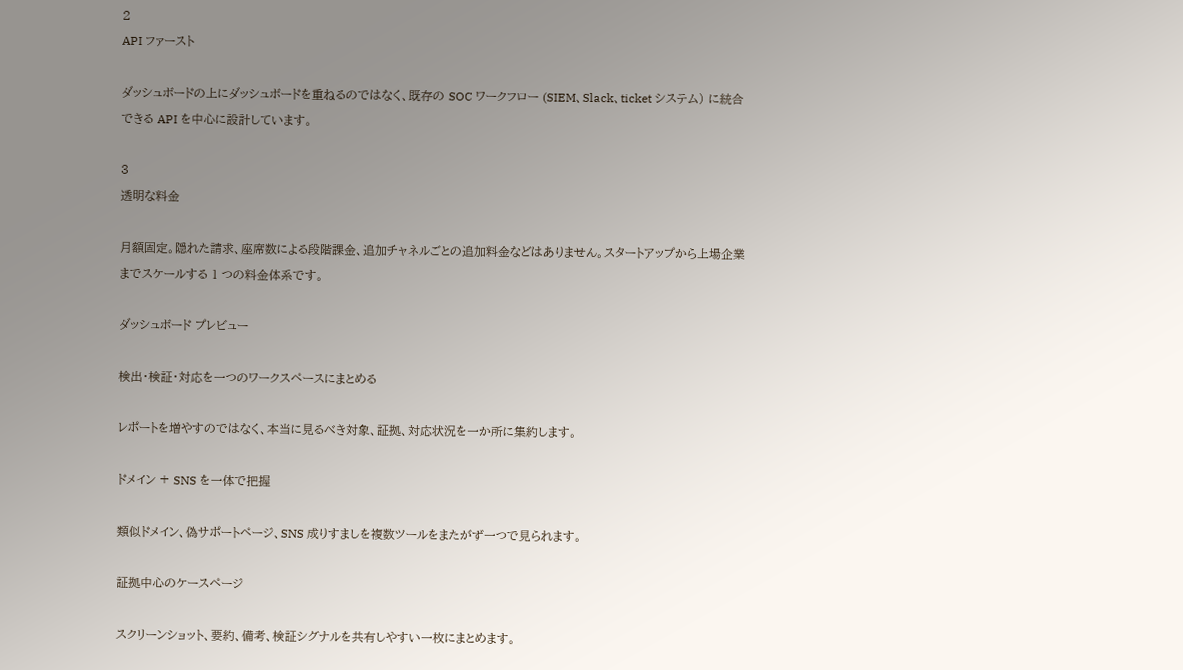2
API ファースト

ダッシュボードの上にダッシュボードを重ねるのではなく、既存の SOC ワークフロー (SIEM、Slack、ticket システム) に統合できる API を中心に設計しています。

3
透明な料金

月額固定。隠れた請求、座席数による段階課金、追加チャネルごとの追加料金などはありません。スタートアップから上場企業までスケールする 1 つの料金体系です。

ダッシュボード プレビュー

検出・検証・対応を一つのワークスペースにまとめる

レポートを増やすのではなく、本当に見るべき対象、証拠、対応状況を一か所に集約します。

ドメイン + SNS を一体で把握

類似ドメイン、偽サポートページ、SNS 成りすましを複数ツールをまたがず一つで見られます。

証拠中心のケースページ

スクリーンショット、要約、備考、検証シグナルを共有しやすい一枚にまとめます。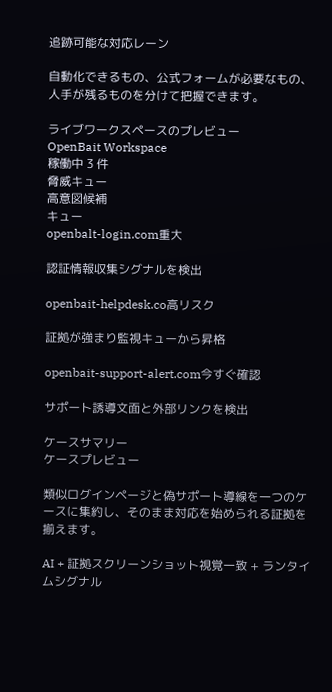追跡可能な対応レーン

自動化できるもの、公式フォームが必要なもの、人手が残るものを分けて把握できます。

ライブワークスペースのプレビュー
OpenBait Workspace
稼働中 3 件
脅威キュー
高意図候補
キュー
openbalt-login.com重大

認証情報収集シグナルを検出

openbait-helpdesk.co高リスク

証拠が強まり監視キューから昇格

openbait-support-alert.com今すぐ確認

サポート誘導文面と外部リンクを検出

ケースサマリー
ケースプレビュー

類似ログインページと偽サポート導線を一つのケースに集約し、そのまま対応を始められる証拠を揃えます。

AI + 証拠スクリーンショット視覚一致 + ランタイムシグナル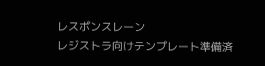レスポンスレーン
レジストラ向けテンプレート準備済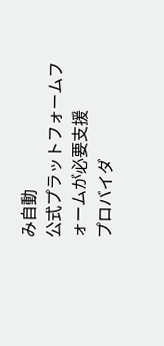み自動
公式プラットフォームフォームが必要支援
プロバイダ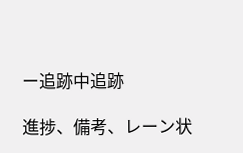ー追跡中追跡

進捗、備考、レーン状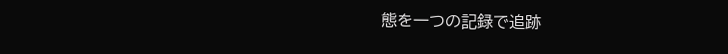態を一つの記録で追跡